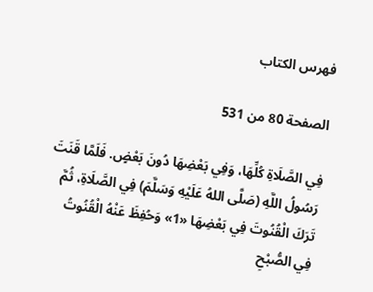فهرس الكتاب

الصفحة 80 من 531

فِي الصَّلَاةِ كُلِّهَا، وَفِي بَعْضِهَا دُونَ بَعْضٍ. فَلَمَّا قَنَتَ رَسُولُ اللَّهِ (صَلَّى اللهُ عَلَيْهِ وَسَلَّمَ) فِي الصَّلَاةِ، ثُمَّ تَرَكَ الْقُنُوتَ فِي بَعْضِهَا «1» وَحُفِظَ عَنْهُ الْقُنُوتُ فِي الصُّبْحِ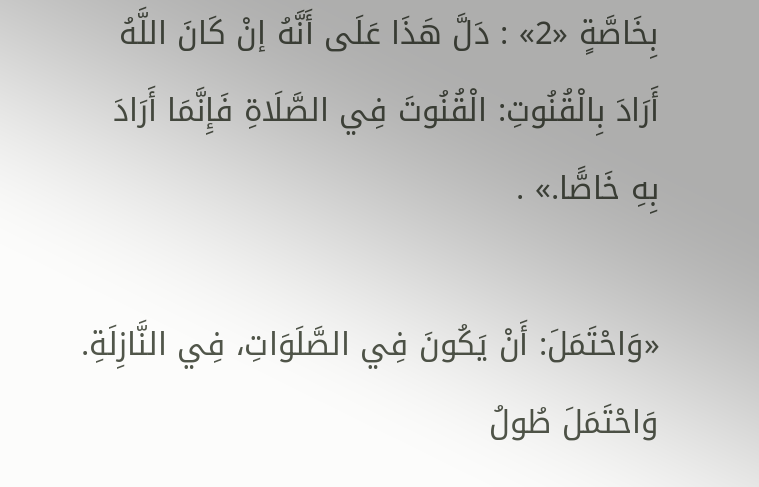بِخَاصَّةٍ «2» : دَلَّ هَذَا عَلَى أَنَّهُ إنْ كَانَ اللَّهُ أَرَادَ بِالْقُنُوتِ: الْقُنُوتَ فِي الصَّلَاةِ فَإِنَّمَا أَرَادَ بِهِ خَاصًّا.» .

«وَاحْتَمَلَ: أَنْ يَكُونَ فِي الصَّلَوَاتِ، فِي النَّازِلَةِ. وَاحْتَمَلَ طُولُ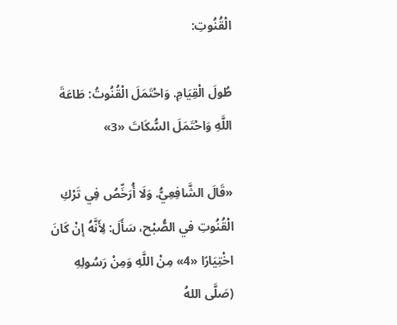الْقُنُوتِ:

طُولَ الْقِيَامِ. وَاحْتَمَلَ الْقُنُوتُ: طَاعَةَ اللَّهِ وَاحْتَمَلَ السُّكَاتَ «3»

«قَالَ الشَّافِعِيُّ. وَلَا أُرَخِّصُ فِي تَرْكِ الْقُنُوتِ في الصُّبْح، سَأَلَ: لِأَنَّهُ إنْ كَانَ اخْتِيَارًا «4» مِنْ اللَّهِ وَمِنْ رَسُولِهِ (صَلَّى اللهُ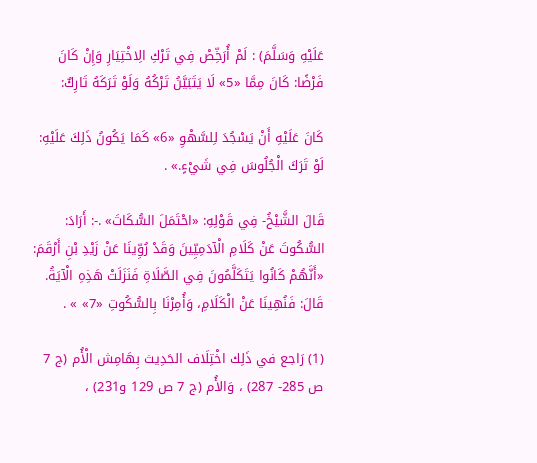عَلَيْهِ وَسَلَّمَ) : لَمْ أُرَخِّصْ فِي تَرْكِ الِاخْتِيَارِ وَإِنْ كَانَ فَرْضًا: كَانَ مِمَّا «5» لَا يَتَبَيَّنُ تَرْكُهُ وَلَوْ تَرَكَهُ تَارِكٌ:

كَانَ عَلَيْهِ أَنْ يَسْجُدَ لِلسَّهْوِ «6» كَمَا يَكُونُ ذَلِكَ عَلَيْهِ: لَوْ تَرَكَ الْجُلُوسَ فِي شَيْءٍ.» .

قَالَ الشَّيْخُ- فِي قَوْلِهِ: «احْتَمَلَ السُّكَاتَ» .-: أَرَادَ: السُّكُوتَ عَنْ كَلَامِ الْآدَمِيِّينَ وَقَدْ رُوِّينَا عَنْ زَيْدِ بْنِ أَرْقَمَ: «أَنَّهُمْ كَانُوا يَتَكَلَّمُونَ فِي الصَّلَاةِ فَنَزَلَتْ هَذِهِ الْآيَةُ. قَالَ: فَنُهِينَا عَنْ الْكَلَامِ، وَأُمِرْنَا بِالسُّكُوتِ «7» » .

(1) رَاجع في ذَلِك اخْتِلَاف الحَدِيث بِهَامِش الْأُم (ج 7 ص 285- 287) ، وَالأُم (ج 7 ص 129 و231) ،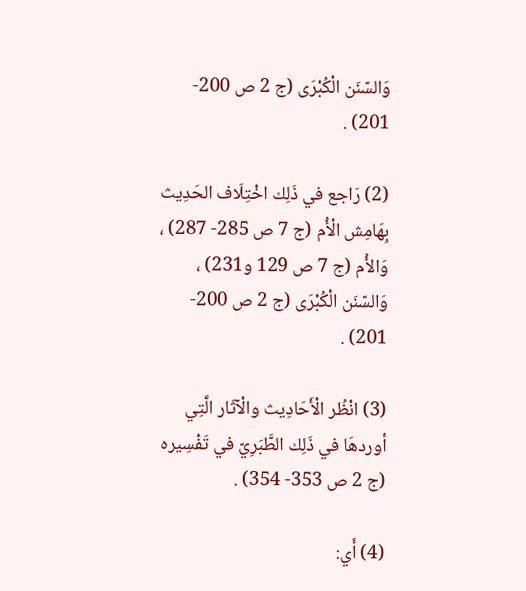وَالسّنَن الْكُبْرَى (ج 2 ص 200- 201) .

(2) رَاجع في ذَلِك اخْتِلَاف الحَدِيث بِهَامِش الْأُم (ج 7 ص 285- 287) ، وَالأُم (ج 7 ص 129 و231) ، وَالسّنَن الْكُبْرَى (ج 2 ص 200- 201) .

(3) انْظُر الْأَحَادِيث والْآثَار الَّتِي أوردهَا في ذَلِك الطَّبَرِيّ في تَفْسِيره (ج 2 ص 353- 354) .

(4) أَي: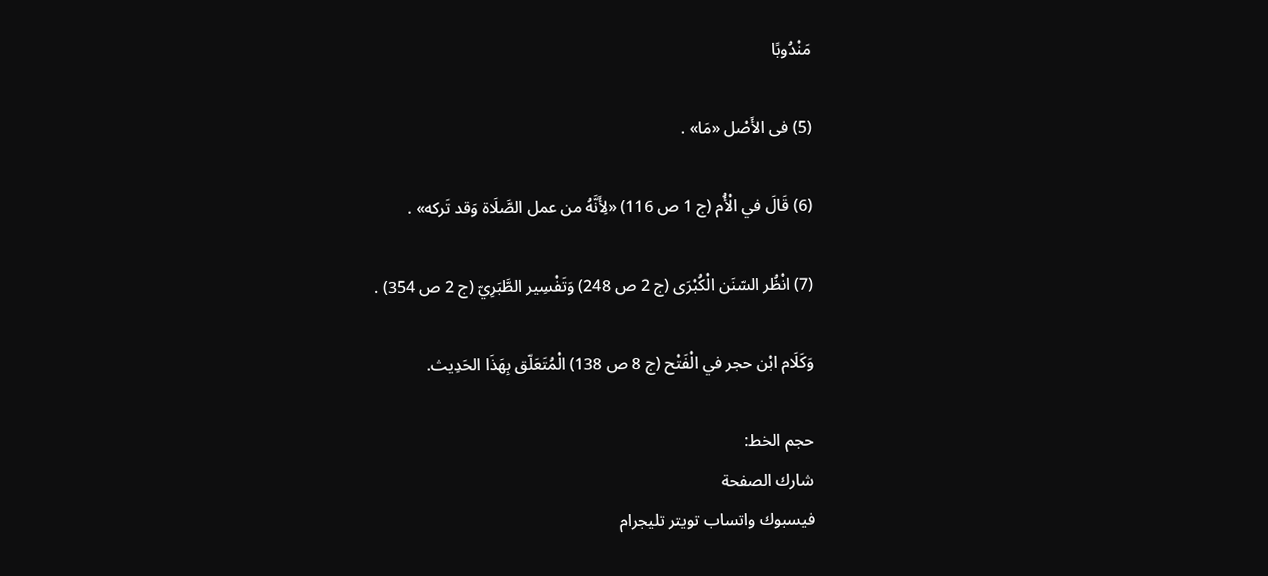مَنْدُوبًا

(5) فى الأَصْل «مَا» .

(6) قَالَ في الْأُم (ج 1 ص 116) «لِأَنَّهُ من عمل الصَّلَاة وَقد تَركه» .

(7) انْظُر السّنَن الْكُبْرَى (ج 2 ص 248) وَتَفْسِير الطَّبَرِيّ (ج 2 ص 354) .

وَكَلَام ابْن حجر في الْفَتْح (ج 8 ص 138) الْمُتَعَلّق بِهَذَا الحَدِيث.

حجم الخط:
شارك الصفحة
فيسبوك واتساب تويتر تليجرام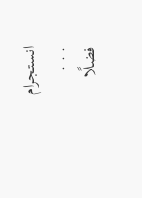انستجرام
. . .
فضلًا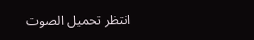انتظر تحميل الصوت